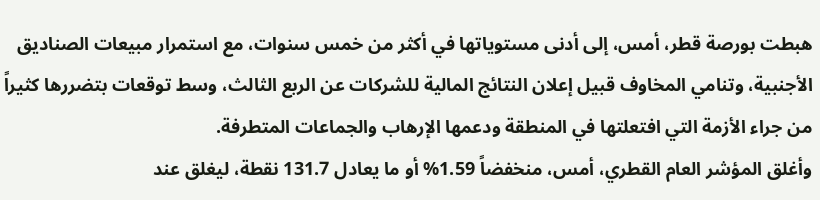هبطت بورصة قطر، أمس، إلى أدنى مستوياتها في أكثر من خمس سنوات، مع استمرار مبيعات الصناديق الأجنبية، وتنامي المخاوف قبيل إعلان النتائج المالية للشركات عن الربع الثالث، وسط توقعات بتضررها كثيراً من جراء الأزمة التي افتعلتها في المنطقة ودعمها الإرهاب والجماعات المتطرفة.
وأغلق المؤشر العام القطري، أمس، منخفضاً 1.59% أو ما يعادل 131.7 نقطة، ليغلق عند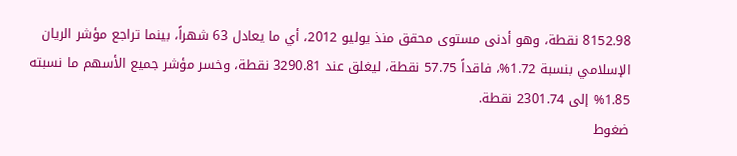8152.98 نقطة، وهو أدنى مستوى محقق منذ يوليو 2012، أي ما يعادل 63 شهراً، بينما تراجع مؤشر الريان الإسلامي بنسبة 1.72%، فاقداً 57.75 نقطة، ليغلق عند 3290.81 نقطة، وخسر مؤشر جميع الأسهم ما نسبته 1.85% إلى 2301.74 نقطة.
ضغوط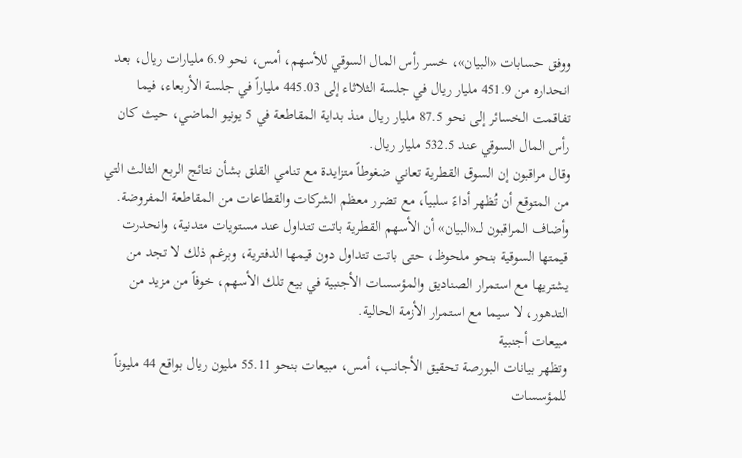ووفق حسابات «البيان»، خسر رأس المال السوقي للأسهم، أمس، نحو 6.9 مليارات ريال، بعد انحداره من 451.9 مليار ريال في جلسة الثلاثاء إلى 445.03 ملياراً في جلسة الأربعاء، فيما تفاقمت الخسائر إلى نحو 87.5 مليار ريال منذ بداية المقاطعة في 5 يونيو الماضي، حيث كان رأس المال السوقي عند 532.5 مليار ريال.
وقال مراقبون إن السوق القطرية تعاني ضغوطاً متزايدة مع تنامي القلق بشأن نتائج الربع الثالث التي من المتوقع أن تُظهر أداءً سلبياً، مع تضرر معظم الشركات والقطاعات من المقاطعة المفروضة.
وأضاف المراقبون لـــ«البيان» أن الأسهم القطرية باتت تتداول عند مستويات متدنية، وانحدرت قيمتها السوقية بنحو ملحوظ، حتى باتت تتداول دون قيمها الدفترية، وبرغم ذلك لا تجد من يشتريها مع استمرار الصناديق والمؤسسات الأجنبية في بيع تلك الأسهم، خوفاً من مزيد من التدهور، لا سيما مع استمرار الأزمة الحالية.
مبيعات أجنبية
وتظهر بيانات البورصة تحقيق الأجانب، أمس، مبيعات بنحو 55.11 مليون ريال بواقع 44 مليوناً للمؤسسات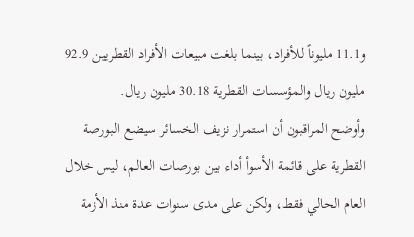و11.1 مليوناً للأفراد، بينما بلغت مبيعات الأفراد القطريين 92.9 مليون ريال والمؤسسات القطرية 30.18 مليون ريال.
وأوضح المراقبون أن استمرار نزيف الخسائر سيضع البورصة القطرية على قائمة الأسوأ أداء بين بورصات العالم، ليس خلال العام الحالي فقط، ولكن على مدى سنوات عدة منذ الأزمة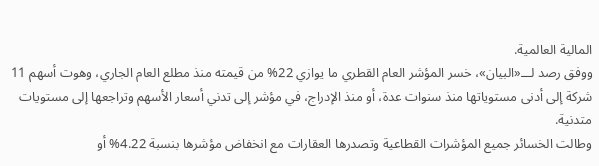المالية العالمية.
ووفق رصد لـــ«البيان»، خسر المؤشر العام القطري ما يوازي 22% من قيمته منذ مطلع العام الجاري، وهوت أسهم 11 شركة إلى أدنى مستوياتها منذ سنوات عدة، أو منذ الإدراج، في مؤشر إلى تدني أسعار الأسهم وتراجعها إلى مستويات متدنية.
وطالت الخسائر جميع المؤشرات القطاعية وتصدرها العقارات مع انخفاض مؤشرها بنسبة 4.22% أو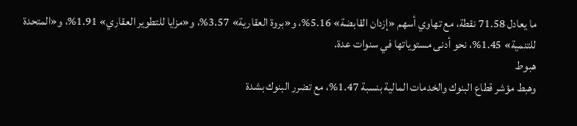ما يعادل 71.58 نقطة، مع تهاوي أسهم «إزدان القابضة» 5.16%، و«بروة العقارية» 3.57%، و«مزايا للتطوير العقاري» 1.91%، و«المتحدة للتنمية» 1.45%، نحو أدنى مستوياتها في سنوات عدة.
هبوط
وهبط مؤشر قطاع البنوك والخدمات المالية بنسبة 1.47%، مع تضرر البنوك بشدة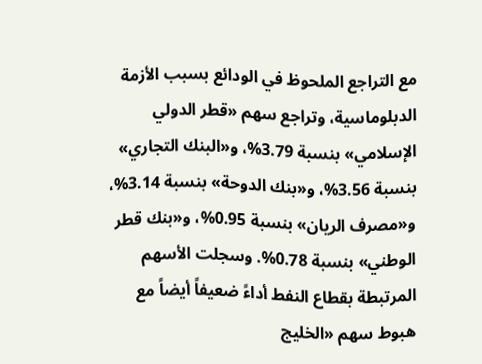مع التراجع الملحوظ في الودائع بسبب الأزمة الدبلوماسية، وتراجع سهم «قطر الدولي الإسلامي» بنسبة 3.79%، و«البنك التجاري» بنسبة 3.56%، و«بنك الدوحة» بنسبة 3.14%، و«مصرف الريان» بنسبة 0.95%، و«بنك قطر الوطني» بنسبة 0.78%. وسجلت الأسهم المرتبطة بقطاع النفط أداءً ضعيفاً أيضاً مع هبوط سهم «الخليج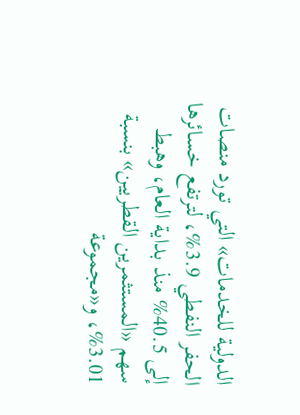الدولية للخدمات» التي تورد منصات الحفر النفطي 3.9%، لترتفع خسائرها إلى 40.5% منذ بداية العام، وهبط سهم «المستثمرين القطريين» بنسبة 3.01%، و«مجموعة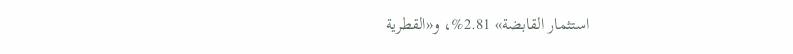استثمار القابضة» 2.81%، و«القطرية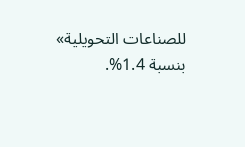للصناعات التحويلية» بنسبة 1.4%.